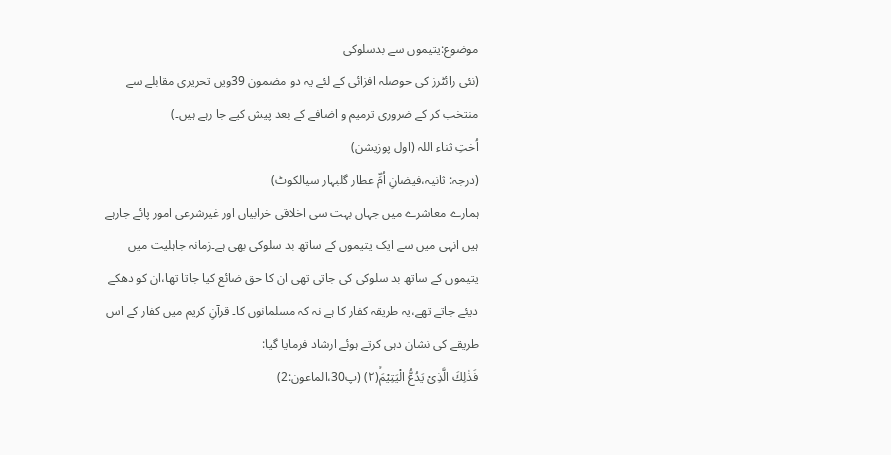موضوع:یتیموں سے بدسلوکی
(نئی رائٹرز کی حوصلہ افزائی کے لئے یہ دو مضمون 39ویں تحریری مقابلے سے منتخب کر کے ضروری ترمیم و اضافے کے بعد پیش کیے جا رہے ہیں۔)
اُختِ ثناء اللہ (اول پوزیشن)
(درجہ: ثانیہ،فیضانِ اُمِّ عطار گلبہار سیالکوٹ)
ہمارے معاشرے میں جہاں بہت سی اخلاقی خرابیاں اور غیرشرعی امور پائے جارہے ہیں انہی میں سے ایک یتیموں کے ساتھ بد سلوکی بھی ہے۔زمانہ جاہلیت میں یتیموں کے ساتھ بد سلوکی کی جاتی تھی ان کا حق ضائع کیا جاتا تھا،ان کو دھکے دیئے جاتے تھے،یہ طریقہ کفار کا ہے نہ کہ مسلمانوں کا۔ قرآنِ کریم میں کفار کے اس طریقے کی نشان دہی کرتے ہوئے ارشاد فرمایا گیا:
فَذٰلِكَ الَّذِیْ یَدُعُّ الْیَتِیْمَۙ(۲) (پ30،الماعون:2)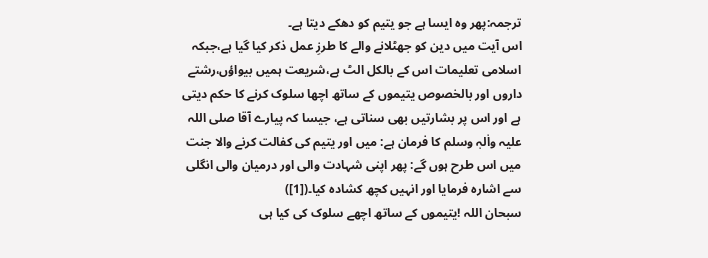ترجمہ:پھر وہ ایسا ہے جو یتیم کو دھکے دیتا ہے۔
اس آیت میں دین کو جھٹلانے والے کا طرزِ عمل ذکر کیا گیا ہے،جبکہ اسلامی تعلیمات اس کے بالکل الٹ ہے،شریعت ہمیں بیواؤں،رشتے داروں اور بالخصوص یتیموں کے ساتھ اچھا سلوک کرنے کا حکم دیتی ہے اور اس پر بشارتیں بھی سناتی ہے، جیسا کہ پیارے آقا صلی اللہ علیہ واٰلہٖ وسلم کا فرمان ہے: میں اور یتیم کی کفالت کرنے والا جنت میں اس طرح ہوں گے: پھر اپنی شہادت والی اور درمیان والی انگلی سے اشارہ فرمایا اور انہیں کچھ کشادہ کیا۔([1])
سبحان اللہ !یتیموں کے ساتھ اچھے سلوک کی کیا ہی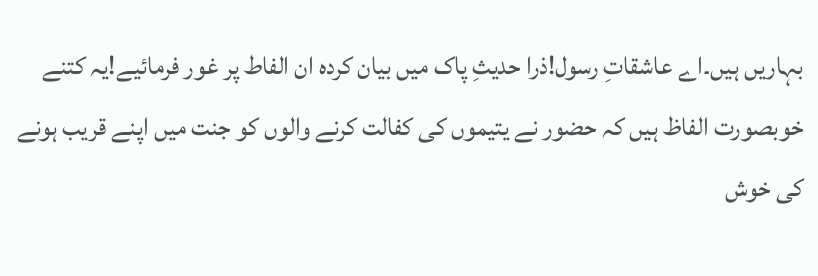بہاریں ہیں۔اے عاشقاتِ رسول!ذرا حدیثِ پاک میں بیان کردہ ان الفاط پر غور فرمائیے!یہ کتنے خوبصورت الفاظ ہیں کہ حضور نے یتیموں کی کفالت کرنے والوں کو جنت میں اپنے قریب ہونے کی خوش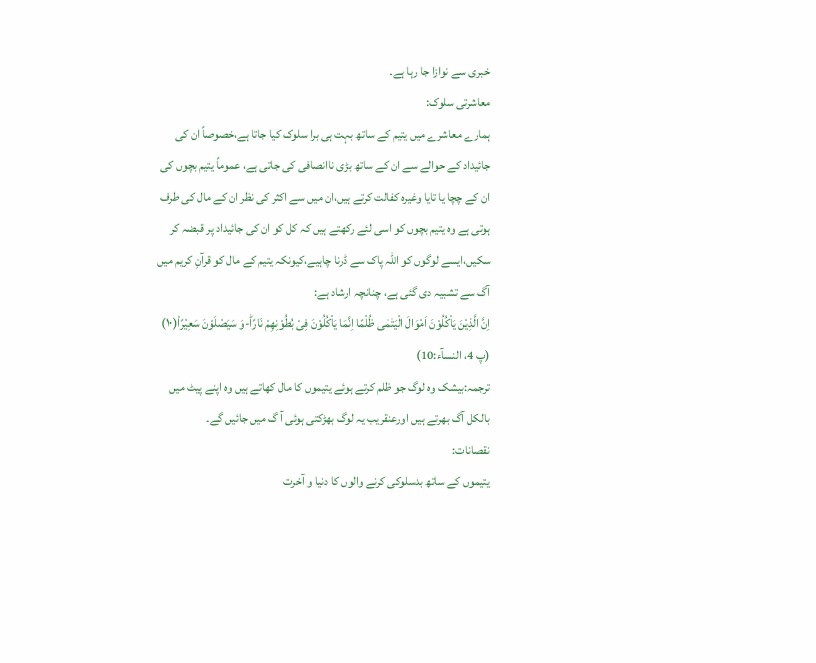خبری سے نوازا جا رہا ہے۔
معاشرتی سلوک:
ہمارے معاشرے میں یتیم کے ساتھ بہت ہی برا سلوک کیا جاتا ہے،خصوصاً ان کی جائیداد کے حوالے سے ان کے ساتھ بڑی ناانصافی کی جاتی ہے، عموماً یتیم بچوں کی ان کے چچا یا تایا وغیرہ کفالت کرتے ہیں،ان میں سے اکثر کی نظر ان کے مال کی طرف ہوتی ہے وہ یتیم بچوں کو اسی لئے رکھتے ہیں کہ کل کو ان کی جائیداد پر قبضہ کر سکیں،ایسے لوگوں کو اللہ پاک سے ڈرنا چاہیے،کیونکہ یتیم کے مال کو قرآنِ کریم میں آگ سے تشبیہ دی گئی ہے، چنانچہ ارشاد ہے:
اِنَّ الَّذِیْنَ یَاْكُلُوْنَ اَمْوَالَ الْیَتٰمٰى ظُلْمًا اِنَّمَا یَاْكُلُوْنَ فِیْ بُطُوْنِهِمْ نَارًاؕ-وَ سَیَصْلَوْنَ سَعِیْرًا۠(۱۰) (پ 4، النسآء:10)
ترجمہ:بیشک وہ لوگ جو ظلم کرتے ہوئے یتیموں کا مال کھاتے ہیں وہ اپنے پیٹ میں بالکل آگ بھرتے ہیں اورعنقریب یہ لوگ بھڑکتی ہوئی آ گ میں جائیں گے۔
نقصانات:
یتیموں کے ساتھ بدسلوکی کرنے والوں کا دنیا و آخرت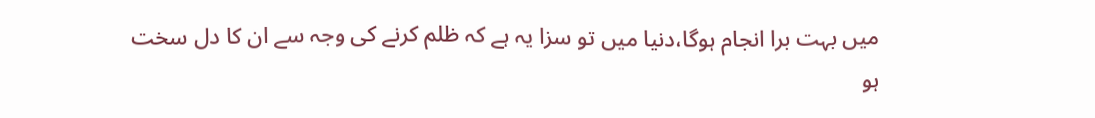میں بہت برا انجام ہوگا،دنیا میں تو سزا یہ ہے کہ ظلم کرنے کی وجہ سے ان کا دل سخت ہو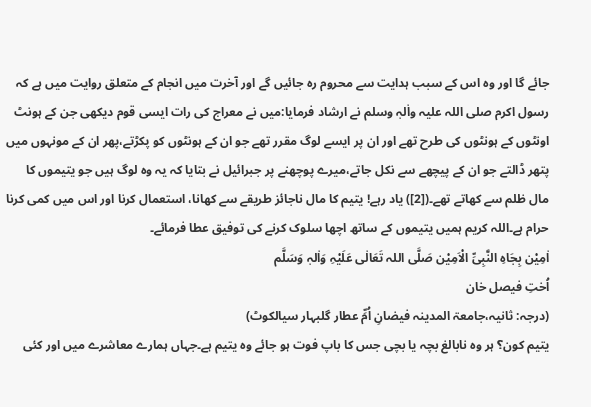جائے گا اور وہ اس کے سبب ہدایت سے محروم رہ جائیں گے اور آخرت میں انجام کے متعلق روایت میں ہے کہ رسول اکرم صلی اللہ علیہ واٰلہٖ وسلم نے ارشاد فرمایا:میں نے معراج کی رات ایسی قوم دیکھی جن کے ہونٹ اونٹوں کے ہونٹوں کی طرح تھے اور ان پر ایسے لوگ مقرر تھے جو ان کے ہونٹوں کو پکڑتے،پھر ان کے مونہوں میں پتھر ڈالتے جو ان کے پیچھے سے نکل جاتے،میرے پوچھنے پر جبرائیل نے بتایا کہ یہ وہ لوگ ہیں جو یتیموں کا مال ظلم سے کھاتے تھے۔([2]) یاد رہے! یتیم کا مال ناجائز طریقے سے کھانا، استعمال کرنا اور اس میں کمی کرنا حرام ہے۔اللہ کریم ہمیں یتیموں کے ساتھ اچھا سلوک کرنے کی توفیق عطا فرمائے۔
اٰمِیْن بِجَاہِ النَّبِیِّ الْاَمِیْن صَلَّی اللہ تَعَالٰی عَلَیْہِ وَاٰلہٖ وَسَلَّم
اُختِ فیصل خان
(درجہ: ثانیہ،جامعۃ المدینہ فیضانِ اُمِّ عطار گلبہار سیالکوٹ)
یتیم کون؟ ہر وہ نابالغ بچہ یا بچی جس کا باپ فوت ہو جائے وہ یتیم ہے۔جہاں ہمارے معاشرے میں اور کئی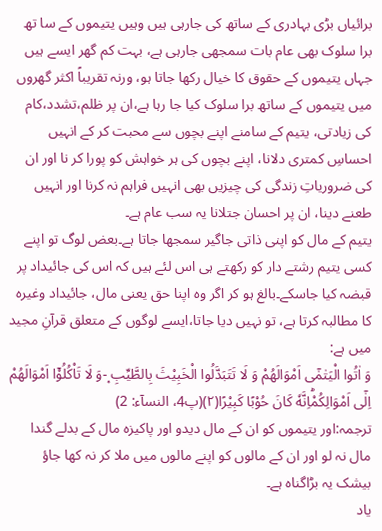برائیاں بڑی بہادری کے ساتھ کی جارہی ہیں وہیں یتیموں کے سا تھ برا سلوک بھی عام بات سمجھی جارہی ہے، بہت کم گھر ایسے ہیں جہاں یتیموں کے حقوق کا خیال رکھا جاتا ہو، ورنہ تقریباً اکثر گھروں میں یتیموں کے ساتھ برا سلوک کیا جا رہا ہے،ان پر ظلم،تشدد،کام کی زیادتی، یتیم کے سامنے اپنے بچوں سے محبت کر کے انہیں احساسِ کمتری دلانا، اپنے بچوں کی ہر خواہش کو پورا کر نا اور ان کی ضروریاتِ زندگی کی چیزیں بھی انہیں فراہم نہ کرنا اور انہیں طعنے دینا، ان پر احسان جتلانا یہ سب عام ہے۔
یتیم کے مال کو اپنی ذاتی جاگیر سمجھا جاتا ہے۔بعض لوگ تو اپنے کسی یتیم رشتے دار کو رکھتے ہی اس لئے ہیں کہ اس کی جائیداد پر قبضہ کیا جاسکے۔بالغ ہو کر اگر وہ اپنا حق یعنی مال، جائیداد وغیرہ کا مطالبہ کرتا ہے، تو نہیں دیا جاتا،ایسے لوگوں کے متعلق قرآنِ مجید میں ہے:
وَ اٰتُوا الْیَتٰمٰۤى اَمْوَالَهُمْ وَ لَا تَتَبَدَّلُوا الْخَبِیْثَ بِالطَّیِّبِ ۪-وَ لَا تَاْكُلُوْۤا اَمْوَالَهُمْ اِلٰۤى اَمْوَالِكُمْؕاِنَّهٗ كَانَ حُوْبًا كَبِیْرًا(۲)(پ4، النسآء: 2)
ترجمہ:اور یتیموں کو ان کے مال دیدو اور پاکیزہ مال کے بدلے گندا مال نہ لو اور ان کے مالوں کو اپنے مالوں میں ملا کر نہ کھا جاؤ بیشک یہ بڑاگناہ ہے۔
یاد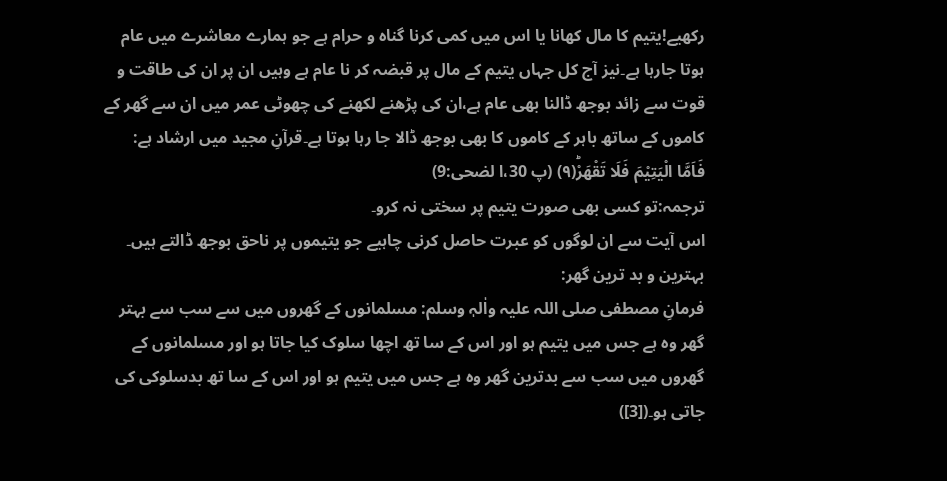رکھیے!یتیم کا مال کھانا یا اس میں کمی کرنا گناہ و حرام ہے جو ہمارے معاشرے میں عام ہوتا جارہا ہے۔نیز آج کل جہاں یتیم کے مال پر قبضہ کر نا عام ہے وہیں ان پر ان کی طاقت و قوت سے زائد بوجھ ڈالنا بھی عام ہے،ان کی پڑھنے لکھنے کی چھوٹی عمر میں ان سے گھر کے کاموں کے ساتھ باہر کے کاموں کا بھی بوجھ ڈالا جا رہا ہوتا ہے۔قرآنِ مجید میں ارشاد ہے:
فَاَمَّا الْیَتِیْمَ فَلَا تَقْهَرْؕ(۹) (پ 30،ا لضحی:9)
ترجمہ:تو کسی بھی صورت یتیم پر سختی نہ کرو۔
اس آیت سے ان لوگوں کو عبرت حاصل کرنی چاہیے جو یتیموں پر ناحق بوجھ ڈالتے ہیں۔
بہترین و بد ترین گھر:
فرمانِ مصطفی صلی اللہ علیہ واٰلہٖ وسلم: مسلمانوں کے گھروں میں سے سب سے بہتر گھر وہ ہے جس میں یتیم ہو اور اس کے سا تھ اچھا سلوک کیا جاتا ہو اور مسلمانوں کے گھروں میں سب سے بدترین گھر وہ ہے جس میں یتیم ہو اور اس کے سا تھ بدسلوکی کی جاتی ہو۔([3])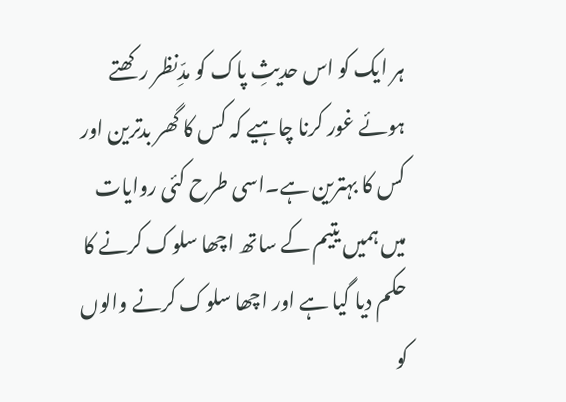ہر ایک کو اس حدیثِ پاک کو مدِّنظر رکھتے ہوئے غور کرنا چاہیے کہ کس کا گھر بدترین اور کس کا بہترین ہے۔اسی طرح کئی روایات میں ہمیں یتیم کے ساتھ اچھا سلوک کرنے کا حکم دیا گیا ہے اور اچھا سلوک کرنے والوں کو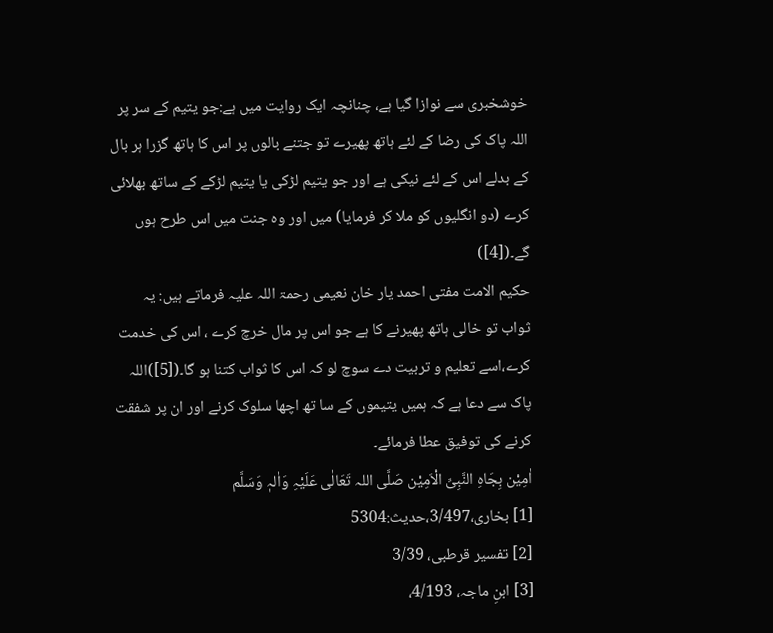خوشخبری سے نوازا گیا ہے، چنانچہ ایک روایت میں ہے:جو یتیم کے سر پر اللہ پاک کی رضا کے لئے ہاتھ پھیرے تو جتنے بالوں پر اس کا ہاتھ گزرا ہر بال کے بدلے اس کے لئے نیکی ہے اور جو یتیم لڑکی یا یتیم لڑکے کے ساتھ بھلائی کرے (دو انگلیوں کو ملا کر فرمایا) میں اور وہ جنت میں اس طرح ہوں گے۔([4])
حکیم الامت مفتی احمد یار خان نعیمی رحمۃ اللہ علیہ فرماتے ہیں: یہ ثواب تو خالی ہاتھ پھیرنے کا ہے جو اس پر مال خرچ کرے ، اس کی خدمت کرے،اسے تعلیم و تربیت دے سوچ لو کہ اس کا ثواب کتنا ہو گا۔([5])اللہ پاک سے دعا ہے کہ ہمیں یتیموں کے سا تھ اچھا سلوک کرنے اور ان پر شفقت کرنے کی توفیق عطا فرمائے۔
اٰمِیْن بِجَاہِ النَّبِیِّ الْاَمِیْن صَلَّی اللہ تَعَالٰی عَلَیْہِ وَاٰلہٖ وَسَلَّم
[1] بخاری،3/497،حدیث:5304
[2] تفسیر قرطبی، 3/39
[3] ابنِ ماجہ، 4/193،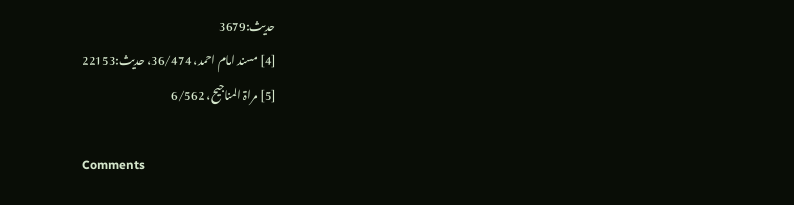حدیث:3679
[4] مسند امام احمد، 36/474، حدیث:22153
[5] مراۃ المناجیح، 6/562

Comments